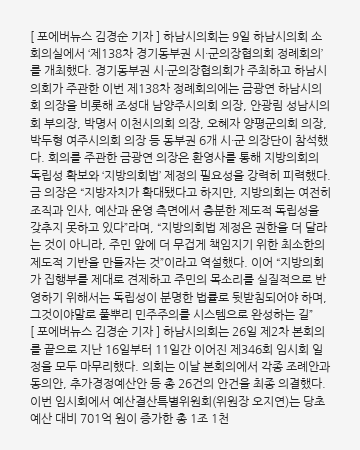[ 포에버뉴스 김경순 기자 ] 하남시의회는 9일 하남시의회 소회의실에서 ‘제138차 경기동부권 시·군의장협의회 정례회의’를 개최했다. 경기동부권 시·군의장협의회가 주최하고 하남시의회가 주관한 이번 제138차 정례회의에는 금광연 하남시의회 의장을 비롯해 조성대 남양주시의회 의장, 안광림 성남시의회 부의장, 박명서 이천시의회 의장, 오혜자 양평군의회 의장, 박두형 여주시의회 의장 등 동부권 6개 시·군 의장단이 참석했다. 회의를 주관한 금광연 의장은 환영사를 통해 지방의회의 독립성 확보와 ‘지방의회법’ 제정의 필요성을 강력히 피력했다. 금 의장은 “지방자치가 확대됐다고 하지만, 지방의회는 여전히 조직과 인사, 예산과 운영 측면에서 충분한 제도적 독립성을 갖추지 못하고 있다”라며, “지방의회법 제정은 권한을 더 달라는 것이 아니라, 주민 앞에 더 무겁게 책임지기 위한 최소한의 제도적 기반을 만들자는 것”이라고 역설했다. 이어 “지방의회가 집행부를 제대로 견제하고 주민의 목소리를 실질적으로 반영하기 위해서는 독립성이 분명한 법률로 뒷받침되어야 하며, 그것이야말로 풀뿌리 민주주의를 시스템으로 완성하는 길”
[ 포에버뉴스 김경순 기자 ] 하남시의회는 26일 제2차 본회의를 끝으로 지난 16일부터 11일간 이어진 제346회 임시회 일정을 모두 마무리했다. 의회는 이날 본회의에서 각종 조례안과 동의안, 추가경정예산안 등 총 26건의 안건을 최종 의결했다. 이번 임시회에서 예산결산특별위원회(위원장 오지연)는 당초 예산 대비 701억 원이 증가한 총 1조 1천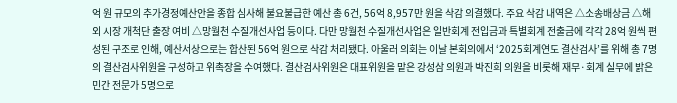억 원 규모의 추가경정예산안을 종합 심사해 불요불급한 예산 총 6건, 56억 8,957만 원을 삭감 의결했다. 주요 삭감 내역은 △소송배상금 △해외 시장 개척단 출장 여비 △망월천 수질개선사업 등이다. 다만 망월천 수질개선사업은 일반회계 전입금과 특별회계 전출금에 각각 28억 원씩 편성된 구조로 인해, 예산서상으로는 합산된 56억 원으로 삭감 처리됐다. 아울러 의회는 이날 본회의에서 ‘2025회계연도 결산검사’를 위해 총 7명의 결산검사위원을 구성하고 위촉장을 수여했다. 결산검사위원은 대표위원을 맡은 강성삼 의원과 박진희 의원을 비롯해 재무·회계 실무에 밝은 민간 전문가 5명으로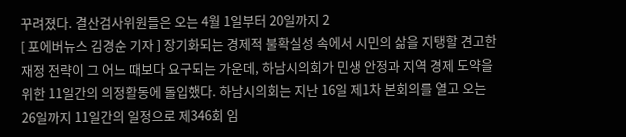꾸려졌다. 결산검사위원들은 오는 4월 1일부터 20일까지 2
[ 포에버뉴스 김경순 기자 ] 장기화되는 경제적 불확실성 속에서 시민의 삶을 지탱할 견고한 재정 전략이 그 어느 때보다 요구되는 가운데, 하남시의회가 민생 안정과 지역 경제 도약을 위한 11일간의 의정활동에 돌입했다. 하남시의회는 지난 16일 제1차 본회의를 열고 오는 26일까지 11일간의 일정으로 제346회 임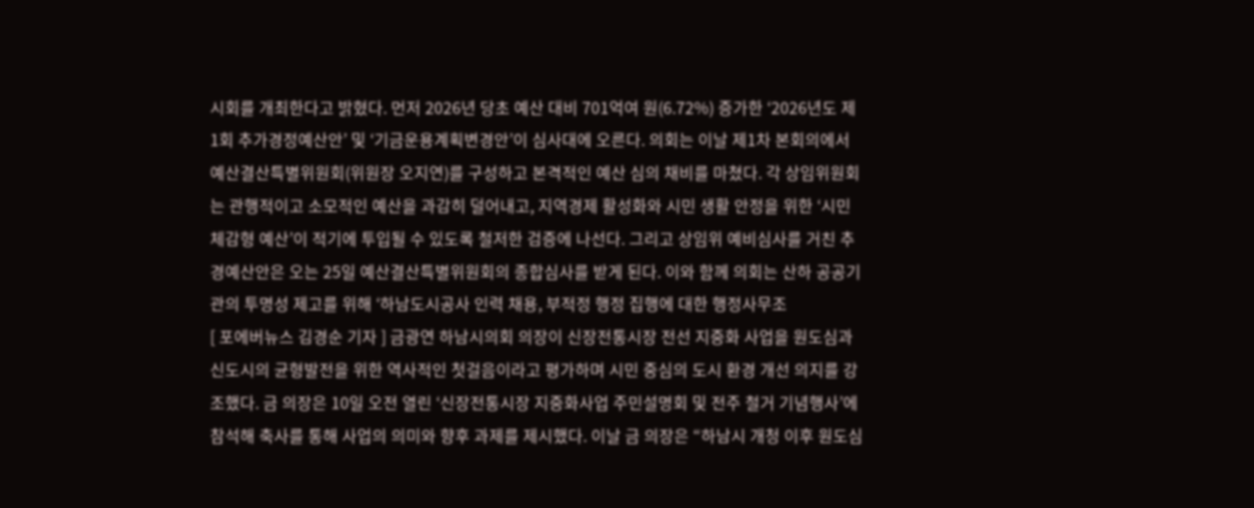시회를 개최한다고 밝혔다. 먼저 2026년 당초 예산 대비 701억여 원(6.72%) 증가한 ‘2026년도 제1회 추가경정예산안’ 및 ‘기금운용계획변경안’이 심사대에 오른다. 의회는 이날 제1차 본회의에서 예산결산특별위원회(위원장 오지연)를 구성하고 본격적인 예산 심의 채비를 마쳤다. 각 상임위원회는 관행적이고 소모적인 예산을 과감히 덜어내고, 지역경제 활성화와 시민 생활 안정을 위한 ‘시민 체감형 예산’이 적기에 투입될 수 있도록 철저한 검증에 나선다. 그리고 상임위 예비심사를 거친 추경예산안은 오는 25일 예산결산특별위원회의 종합심사를 받게 된다. 이와 함께 의회는 산하 공공기관의 투명성 제고를 위해 ‘하남도시공사 인력 채용, 부적정 행정 집행에 대한 행정사무조
[ 포에버뉴스 김경순 기자 ] 금광연 하남시의회 의장이 신장전통시장 전선 지중화 사업을 원도심과 신도시의 균형발전을 위한 역사적인 첫걸음이라고 평가하며 시민 중심의 도시 환경 개선 의지를 강조했다. 금 의장은 10일 오전 열린 ‘신장전통시장 지중화사업 주민설명회 및 전주 철거 기념행사’에 참석해 축사를 통해 사업의 의미와 향후 과제를 제시했다. 이날 금 의장은 “하남시 개청 이후 원도심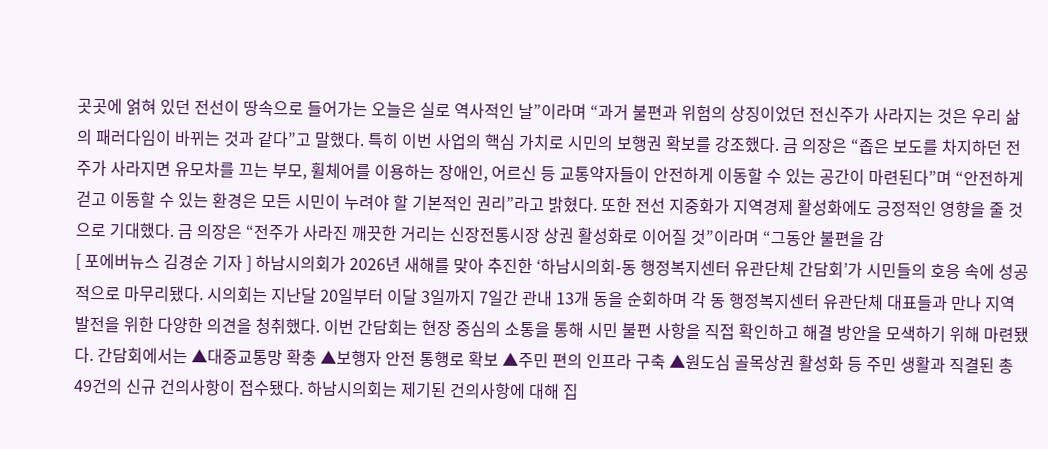곳곳에 얽혀 있던 전선이 땅속으로 들어가는 오늘은 실로 역사적인 날”이라며 “과거 불편과 위험의 상징이었던 전신주가 사라지는 것은 우리 삶의 패러다임이 바뀌는 것과 같다”고 말했다. 특히 이번 사업의 핵심 가치로 시민의 보행권 확보를 강조했다. 금 의장은 “좁은 보도를 차지하던 전주가 사라지면 유모차를 끄는 부모, 휠체어를 이용하는 장애인, 어르신 등 교통약자들이 안전하게 이동할 수 있는 공간이 마련된다”며 “안전하게 걷고 이동할 수 있는 환경은 모든 시민이 누려야 할 기본적인 권리”라고 밝혔다. 또한 전선 지중화가 지역경제 활성화에도 긍정적인 영향을 줄 것으로 기대했다. 금 의장은 “전주가 사라진 깨끗한 거리는 신장전통시장 상권 활성화로 이어질 것”이라며 “그동안 불편을 감
[ 포에버뉴스 김경순 기자 ] 하남시의회가 2026년 새해를 맞아 추진한 ‘하남시의회-동 행정복지센터 유관단체 간담회’가 시민들의 호응 속에 성공적으로 마무리됐다. 시의회는 지난달 20일부터 이달 3일까지 7일간 관내 13개 동을 순회하며 각 동 행정복지센터 유관단체 대표들과 만나 지역 발전을 위한 다양한 의견을 청취했다. 이번 간담회는 현장 중심의 소통을 통해 시민 불편 사항을 직접 확인하고 해결 방안을 모색하기 위해 마련됐다. 간담회에서는 ▲대중교통망 확충 ▲보행자 안전 통행로 확보 ▲주민 편의 인프라 구축 ▲원도심 골목상권 활성화 등 주민 생활과 직결된 총 49건의 신규 건의사항이 접수됐다. 하남시의회는 제기된 건의사항에 대해 집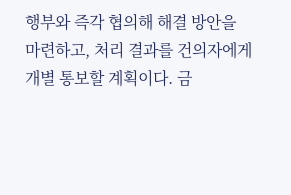행부와 즉각 협의해 해결 방안을 마련하고, 처리 결과를 건의자에게 개별 통보할 계획이다. 금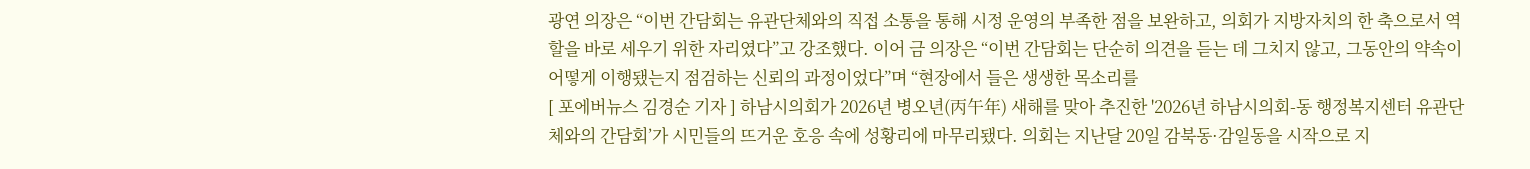광연 의장은 “이번 간담회는 유관단체와의 직접 소통을 통해 시정 운영의 부족한 점을 보완하고, 의회가 지방자치의 한 축으로서 역할을 바로 세우기 위한 자리였다”고 강조했다. 이어 금 의장은 “이번 간담회는 단순히 의견을 듣는 데 그치지 않고, 그동안의 약속이 어떻게 이행됐는지 점검하는 신뢰의 과정이었다”며 “현장에서 들은 생생한 목소리를
[ 포에버뉴스 김경순 기자 ] 하남시의회가 2026년 병오년(丙午年) 새해를 맞아 추진한 '2026년 하남시의회-동 행정복지센터 유관단체와의 간담회’가 시민들의 뜨거운 호응 속에 성황리에 마무리됐다. 의회는 지난달 20일 감북동·감일동을 시작으로 지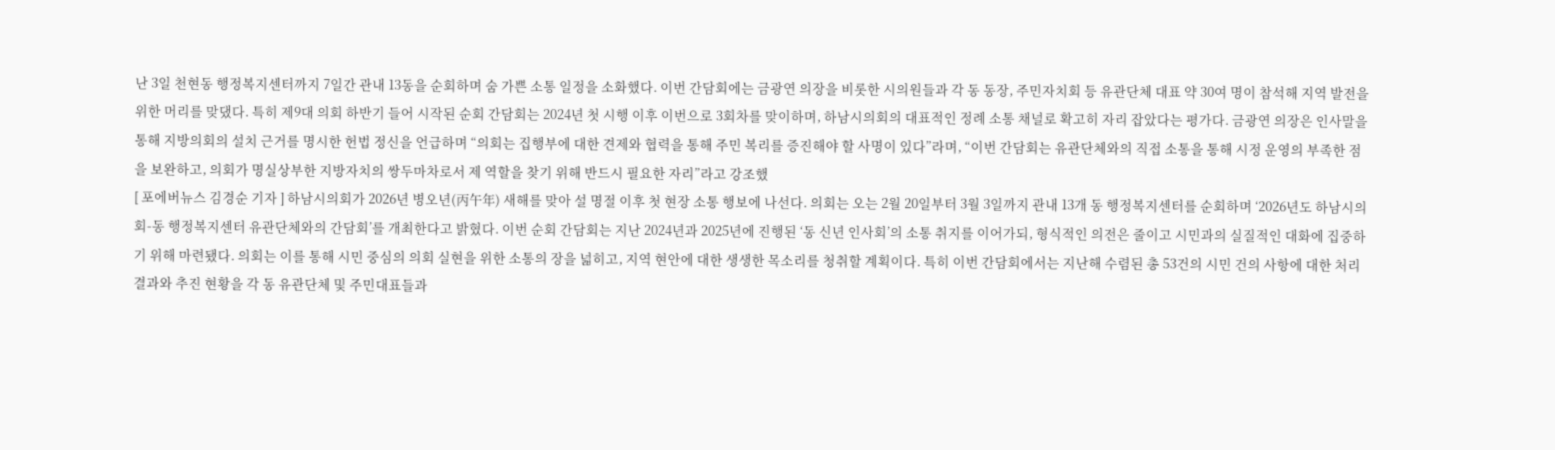난 3일 천현동 행정복지센터까지 7일간 관내 13동을 순회하며 숨 가쁜 소통 일정을 소화했다. 이번 간담회에는 금광연 의장을 비롯한 시의원들과 각 동 동장, 주민자치회 등 유관단체 대표 약 30여 명이 참석해 지역 발전을 위한 머리를 맞댔다. 특히 제9대 의회 하반기 들어 시작된 순회 간담회는 2024년 첫 시행 이후 이번으로 3회차를 맞이하며, 하남시의회의 대표적인 정례 소통 채널로 확고히 자리 잡았다는 평가다. 금광연 의장은 인사말을 통해 지방의회의 설치 근거를 명시한 헌법 정신을 언급하며 “의회는 집행부에 대한 견제와 협력을 통해 주민 복리를 증진해야 할 사명이 있다”라며, “이번 간담회는 유관단체와의 직접 소통을 통해 시정 운영의 부족한 점을 보완하고, 의회가 명실상부한 지방자치의 쌍두마차로서 제 역할을 찾기 위해 반드시 필요한 자리”라고 강조했
[ 포에버뉴스 김경순 기자 ] 하남시의회가 2026년 병오년(丙午年) 새해를 맞아 설 명절 이후 첫 현장 소통 행보에 나선다. 의회는 오는 2월 20일부터 3월 3일까지 관내 13개 동 행정복지센터를 순회하며 ‘2026년도 하남시의회-동 행정복지센터 유관단체와의 간담회’를 개최한다고 밝혔다. 이번 순회 간담회는 지난 2024년과 2025년에 진행된 ‘동 신년 인사회’의 소통 취지를 이어가되, 형식적인 의전은 줄이고 시민과의 실질적인 대화에 집중하기 위해 마련됐다. 의회는 이를 통해 시민 중심의 의회 실현을 위한 소통의 장을 넓히고, 지역 현안에 대한 생생한 목소리를 청취할 계획이다. 특히 이번 간담회에서는 지난해 수렴된 총 53건의 시민 건의 사항에 대한 처리결과와 추진 현황을 각 동 유관단체 및 주민대표들과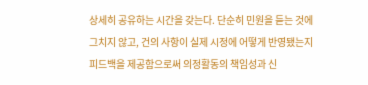상세히 공유하는 시간을 갖는다. 단순히 민원을 듣는 것에 그치지 않고, 건의 사항이 실제 시정에 어떻게 반영됐는지 피드백을 제공함으로써 의정활동의 책임성과 신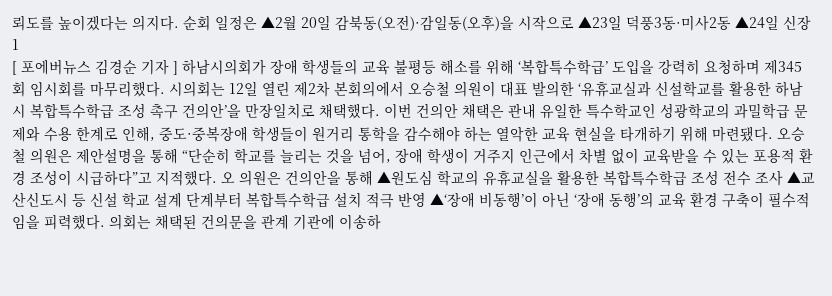뢰도를 높이겠다는 의지다. 순회 일정은 ▲2월 20일 감북동(오전)·감일동(오후)을 시작으로 ▲23일 덕풍3동·미사2동 ▲24일 신장1
[ 포에버뉴스 김경순 기자 ] 하남시의회가 장애 학생들의 교육 불평등 해소를 위해 ‘복합특수학급’ 도입을 강력히 요청하며 제345회 임시회를 마무리했다. 시의회는 12일 열린 제2차 본회의에서 오승철 의원이 대표 발의한 ‘유휴교실과 신설학교를 활용한 하남시 복합특수학급 조성 촉구 건의안’을 만장일치로 채택했다. 이번 건의안 채택은 관내 유일한 특수학교인 성광학교의 과밀학급 문제와 수용 한계로 인해, 중도·중복장애 학생들이 원거리 통학을 감수해야 하는 열악한 교육 현실을 타개하기 위해 마련됐다. 오승철 의원은 제안설명을 통해 “단순히 학교를 늘리는 것을 넘어, 장애 학생이 거주지 인근에서 차별 없이 교육받을 수 있는 포용적 환경 조성이 시급하다”고 지적했다. 오 의원은 건의안을 통해 ▲원도심 학교의 유휴교실을 활용한 복합특수학급 조성 전수 조사 ▲교산신도시 등 신설 학교 설계 단계부터 복합특수학급 설치 적극 반영 ▲‘장애 비동행’이 아닌 ‘장애 동행’의 교육 환경 구축이 필수적임을 피력했다. 의회는 채택된 건의문을 관계 기관에 이송하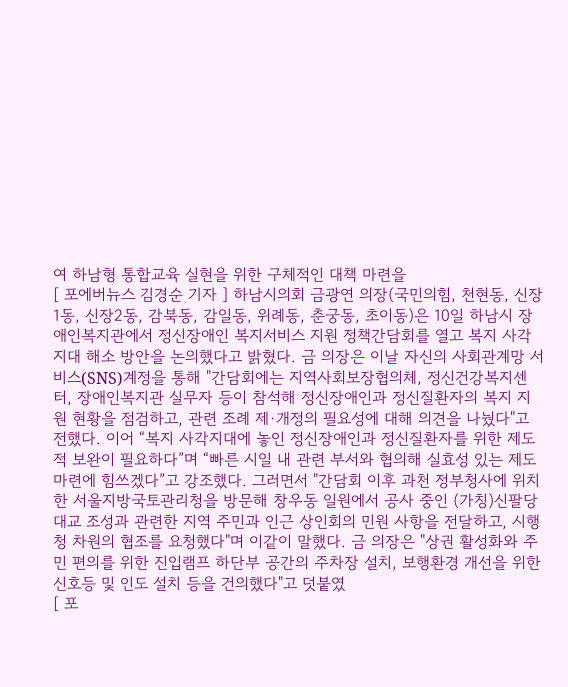여 하남형 통합교육 실현을 위한 구체적인 대책 마련을
[ 포에버뉴스 김경순 기자 ] 하남시의회 금광연 의장(국민의힘, 천현동, 신장1동, 신장2동, 감북동, 감일동, 위례동, 춘궁동, 초이동)은 10일 하남시 장애인복지관에서 정신장애인 복지서비스 지원 정책간담회를 열고 복지 사각지대 해소 방안을 논의했다고 밝혔다. 금 의장은 이날 자신의 사회관계망 서비스(SNS)계정을 통해 "간담회에는 지역사회보장협의체, 정신건강복지센터, 장애인복지관 실무자 등이 참석해 정신장애인과 정신질환자의 복지 지원 현황을 점검하고, 관련 조례 제·개정의 필요성에 대해 의견을 나눴다"고 전했다. 이어 “복지 사각지대에 놓인 정신장애인과 정신질환자를 위한 제도적 보완이 필요하다”며 “빠른 시일 내 관련 부서와 협의해 실효성 있는 제도 마련에 힘쓰겠다”고 강조했다. 그러면서 "간담회 이후 과천 정부청사에 위치한 서울지방국토관리청을 방문해 창우동 일원에서 공사 중인 (가칭)신팔당대교 조성과 관련한 지역 주민과 인근 상인회의 민원 사항을 전달하고, 시행청 차원의 협조를 요청했다"며 이같이 말했다. 금 의장은 "상권 활성화와 주민 편의를 위한 진입램프 하단부 공간의 주차장 설치, 보행환경 개선을 위한 신호등 및 인도 설치 등을 건의했다"고 덧붙였
[ 포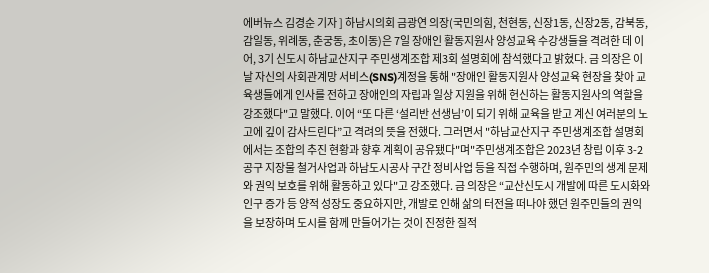에버뉴스 김경순 기자 ] 하남시의회 금광연 의장(국민의힘, 천현동, 신장1동, 신장2동, 감북동, 감일동, 위례동, 춘궁동, 초이동)은 7일 장애인 활동지원사 양성교육 수강생들을 격려한 데 이어, 3기 신도시 하남교산지구 주민생계조합 제3회 설명회에 참석했다고 밝혔다. 금 의장은 이날 자신의 사회관계망 서비스(SNS)계정을 통해 "장애인 활동지원사 양성교육 현장을 찾아 교육생들에게 인사를 전하고 장애인의 자립과 일상 지원을 위해 헌신하는 활동지원사의 역할을 강조했다"고 말했다. 이어 “또 다른 ‘설리반 선생님’이 되기 위해 교육을 받고 계신 여러분의 노고에 깊이 감사드린다”고 격려의 뜻을 전했다. 그러면서 "하남교산지구 주민생계조합 설명회에서는 조합의 추진 현황과 향후 계획이 공유됐다"며"주민생계조합은 2023년 창립 이후 3-2공구 지장물 철거사업과 하남도시공사 구간 정비사업 등을 직접 수행하며, 원주민의 생계 문제와 권익 보호를 위해 활동하고 있다"고 강조했다. 금 의장은 “교산신도시 개발에 따른 도시화와 인구 증가 등 양적 성장도 중요하지만, 개발로 인해 삶의 터전을 떠나야 했던 원주민들의 권익을 보장하며 도시를 함께 만들어가는 것이 진정한 질적